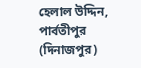হেলাল উদ্দিন, পার্বতীপুর (দিনাজপুর)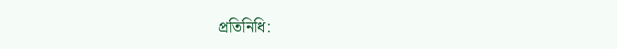প্রতিনিধি: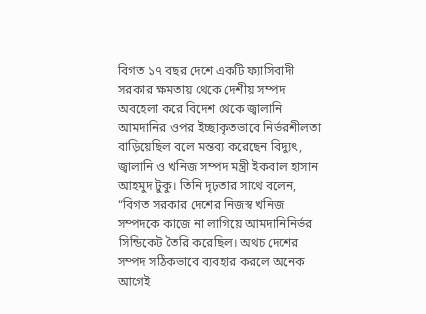বিগত ১৭ বছর দেশে একটি ফ্যাসিবাদী সরকার ক্ষমতায় থেকে দেশীয় সম্পদ অবহেলা করে বিদেশ থেকে জ্বালানি আমদানির ওপর ইচ্ছাকৃতভাবে নির্ভরশীলতা বাড়িয়েছিল বলে মন্তব্য করেছেন বিদ্যুৎ, জ্বালানি ও খনিজ সম্পদ মন্ত্রী ইকবাল হাসান আহমুদ টুকু। তিনি দৃঢ়তার সাথে বলেন, “বিগত সরকার দেশের নিজস্ব খনিজ সম্পদকে কাজে না লাগিয়ে আমদানিনির্ভর সিন্ডিকেট তৈরি করেছিল। অথচ দেশের সম্পদ সঠিকভাবে ব্যবহার করলে অনেক আগেই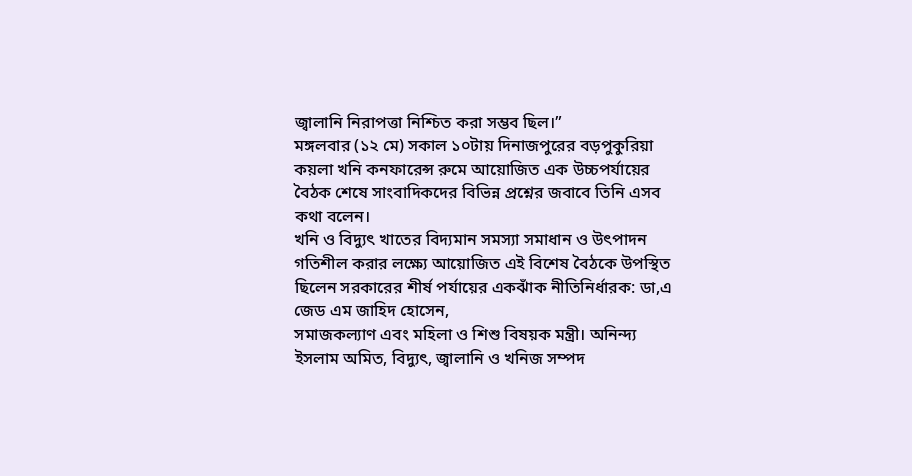জ্বালানি নিরাপত্তা নিশ্চিত করা সম্ভব ছিল।”
মঙ্গলবার (১২ মে) সকাল ১০টায় দিনাজপুরের বড়পুকুরিয়া কয়লা খনি কনফারেন্স রুমে আয়োজিত এক উচ্চপর্যায়ের বৈঠক শেষে সাংবাদিকদের বিভিন্ন প্রশ্নের জবাবে তিনি এসব কথা বলেন।
খনি ও বিদ্যুৎ খাতের বিদ্যমান সমস্যা সমাধান ও উৎপাদন গতিশীল করার লক্ষ্যে আয়োজিত এই বিশেষ বৈঠকে উপস্থিত ছিলেন সরকারের শীর্ষ পর্যায়ের একঝাঁক নীতিনির্ধারক: ডা,এ জেড এম জাহিদ হোসেন,
সমাজকল্যাণ এবং মহিলা ও শিশু বিষয়ক মন্ত্রী। অনিন্দ্য ইসলাম অমিত, বিদ্যুৎ, জ্বালানি ও খনিজ সম্পদ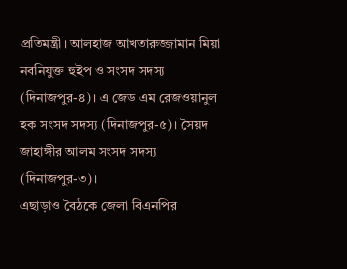প্রতিমন্ত্রী। আলহাজ আখতারুজ্জামান মিয়া নবনিযুক্ত হুইপ ও সংসদ সদস্য (দিনাজপুর-৪)। এ জেড এম রেজওয়ানুল হক সংসদ সদস্য (দিনাজপুর-৫)। সৈয়দ জাহাঙ্গীর আলম সংসদ সদস্য (দিনাজপুর-৩)।
এছাড়াও বৈঠকে জেলা বিএনপির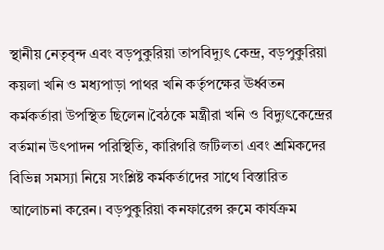স্থানীয় নেতৃবৃন্দ এবং বড়পুকুরিয়া তাপবিদ্যুৎ কেন্দ্র, বড়পুকুরিয়া কয়লা খনি ও মধ্যপাড়া পাথর খনি কর্তৃপক্ষের ঊর্ধ্বতন কর্মকর্তারা উপস্থিত ছিলেন।বৈঠকে মন্ত্রীরা খনি ও বিদ্যুৎকেন্দ্রের বর্তমান উৎপাদন পরিস্থিতি, কারিগরি জটিলতা এবং শ্রমিকদের বিভিন্ন সমস্যা নিয়ে সংশ্লিষ্ট কর্মকর্তাদের সাথে বিস্তারিত আলোচনা করেন। বড়পুকুরিয়া কনফারেন্স রুমে কার্যক্রম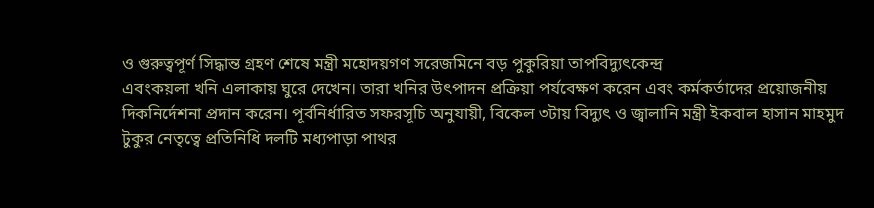ও গুরুত্বপূর্ণ সিদ্ধান্ত গ্রহণ শেষে মন্ত্রী মহোদয়গণ সরেজমিনে বড় পুকুরিয়া তাপবিদ্যুৎকেন্দ্র
এবংকয়লা খনি এলাকায় ঘুরে দেখেন। তারা খনির উৎপাদন প্রক্রিয়া পর্যবেক্ষণ করেন এবং কর্মকর্তাদের প্রয়োজনীয় দিকনির্দেশনা প্রদান করেন। পূর্বনির্ধারিত সফরসূচি অনুযায়ী, বিকেল ৩টায় বিদ্যুৎ ও জ্বালানি মন্ত্রী ইকবাল হাসান মাহমুদ টুকুর নেতৃত্বে প্রতিনিধি দলটি মধ্যপাড়া পাথর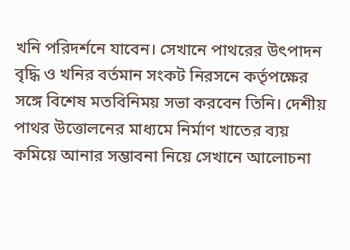খনি পরিদর্শনে যাবেন। সেখানে পাথরের উৎপাদন বৃদ্ধি ও খনির বর্তমান সংকট নিরসনে কর্তৃপক্ষের সঙ্গে বিশেষ মতবিনিময় সভা করবেন তিনি। দেশীয় পাথর উত্তোলনের মাধ্যমে নির্মাণ খাতের ব্যয় কমিয়ে আনার সম্ভাবনা নিয়ে সেখানে আলোচনা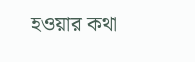হওয়ার কথা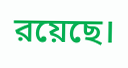রয়েছে।